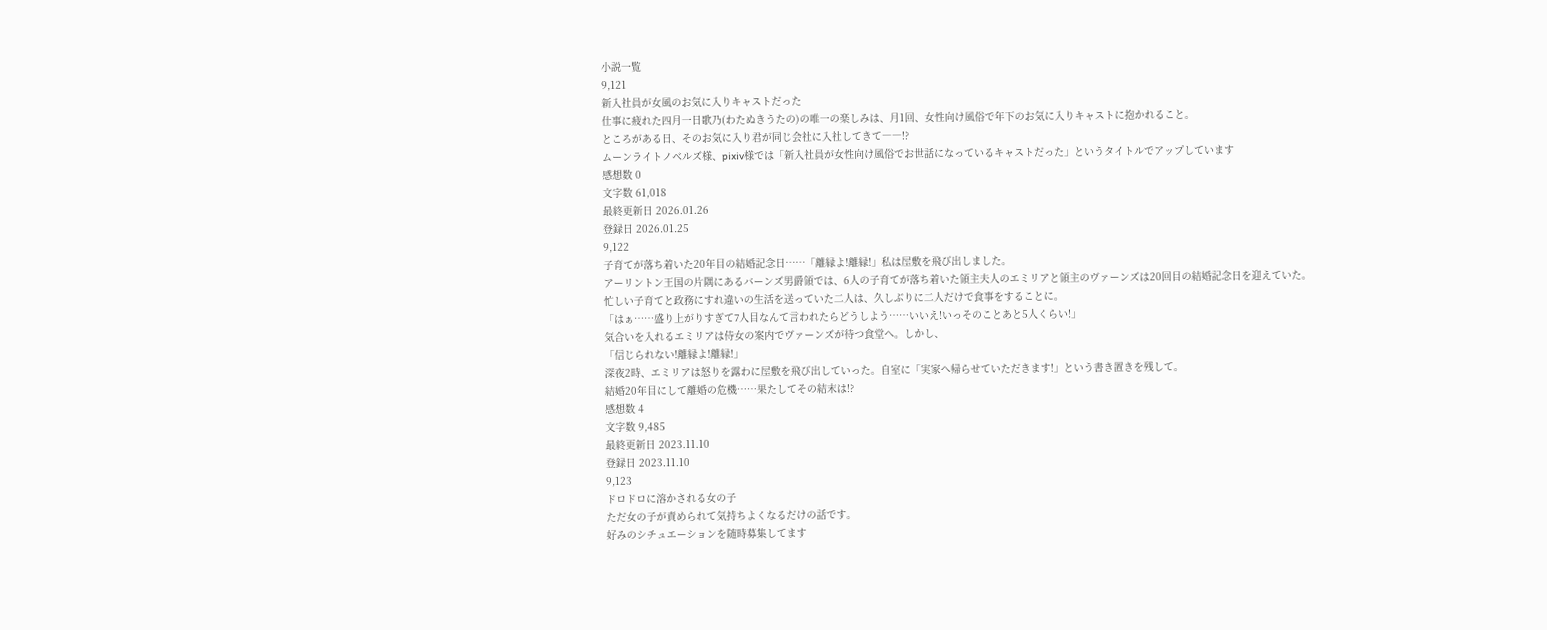小説一覧
9,121
新入社員が女風のお気に入りキャストだった
仕事に疲れた四月一日歌乃(わたぬきうたの)の唯一の楽しみは、月1回、女性向け風俗で年下のお気に入りキャストに抱かれること。
ところがある日、そのお気に入り君が同じ会社に入社してきて――!?
ムーンライトノベルズ様、pixiv様では「新入社員が女性向け風俗でお世話になっているキャストだった」というタイトルでアップしています
感想数 0
文字数 61,018
最終更新日 2026.01.26
登録日 2026.01.25
9,122
子育てが落ち着いた20年目の結婚記念日……「離縁よ!離縁!」私は屋敷を飛び出しました。
アーリントン王国の片隅にあるバーンズ男爵領では、6人の子育てが落ち着いた領主夫人のエミリアと領主のヴァーンズは20回目の結婚記念日を迎えていた。
忙しい子育てと政務にすれ違いの生活を送っていた二人は、久しぶりに二人だけで食事をすることに。
「はぁ……盛り上がりすぎて7人目なんて言われたらどうしよう……いいえ!いっそのことあと5人くらい!」
気合いを入れるエミリアは侍女の案内でヴァーンズが待つ食堂へ。しかし、
「信じられない!離縁よ!離縁!」
深夜2時、エミリアは怒りを露わに屋敷を飛び出していった。自室に「実家へ帰らせていただきます!」という書き置きを残して。
結婚20年目にして離婚の危機……果たしてその結末は!?
感想数 4
文字数 9,485
最終更新日 2023.11.10
登録日 2023.11.10
9,123
ドロドロに溶かされる女の子
ただ女の子が責められて気持ちよくなるだけの話です。
好みのシチュエーションを随時募集してます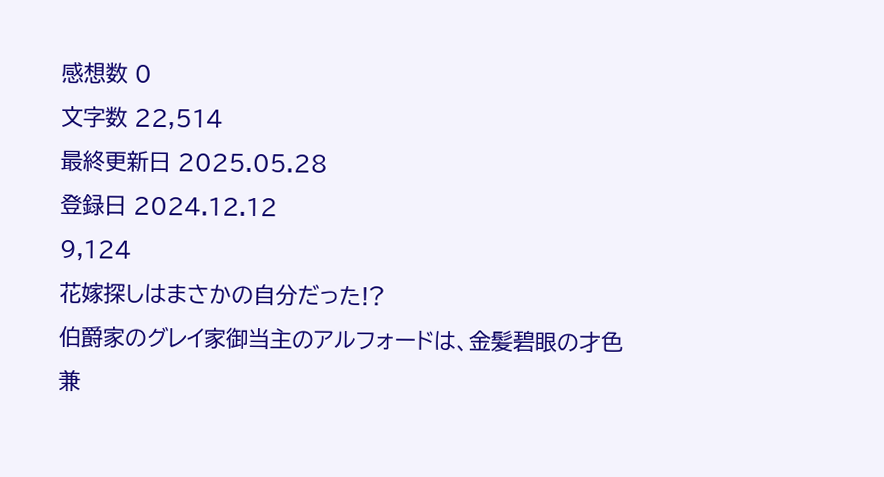感想数 0
文字数 22,514
最終更新日 2025.05.28
登録日 2024.12.12
9,124
花嫁探しはまさかの自分だった!?
伯爵家のグレイ家御当主のアルフォードは、金髪碧眼の才色兼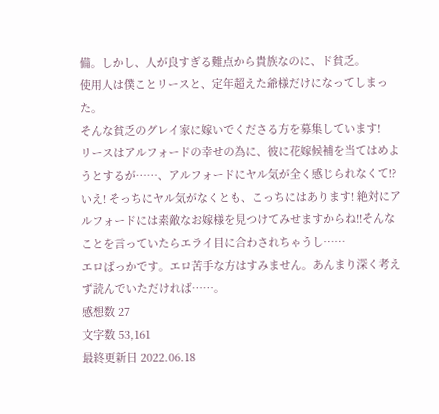備。しかし、人が良すぎる難点から貴族なのに、ド貧乏。
使用人は僕ことリースと、定年超えた爺様だけになってしまった。
そんな貧乏のグレイ家に嫁いでくださる方を募集しています!
リースはアルフォードの幸せの為に、彼に花嫁候補を当てはめようとするが……、アルフォードにヤル気が全く感じられなくて!?
いえ! そっちにヤル気がなくとも、こっちにはあります! 絶対にアルフォードには素敵なお嫁様を見つけてみせますからね!!そんなことを言っていたらエライ目に合わされちゃうし……
エロばっかです。エロ苦手な方はすみません。あんまり深く考えず読んでいただければ……。
感想数 27
文字数 53,161
最終更新日 2022.06.18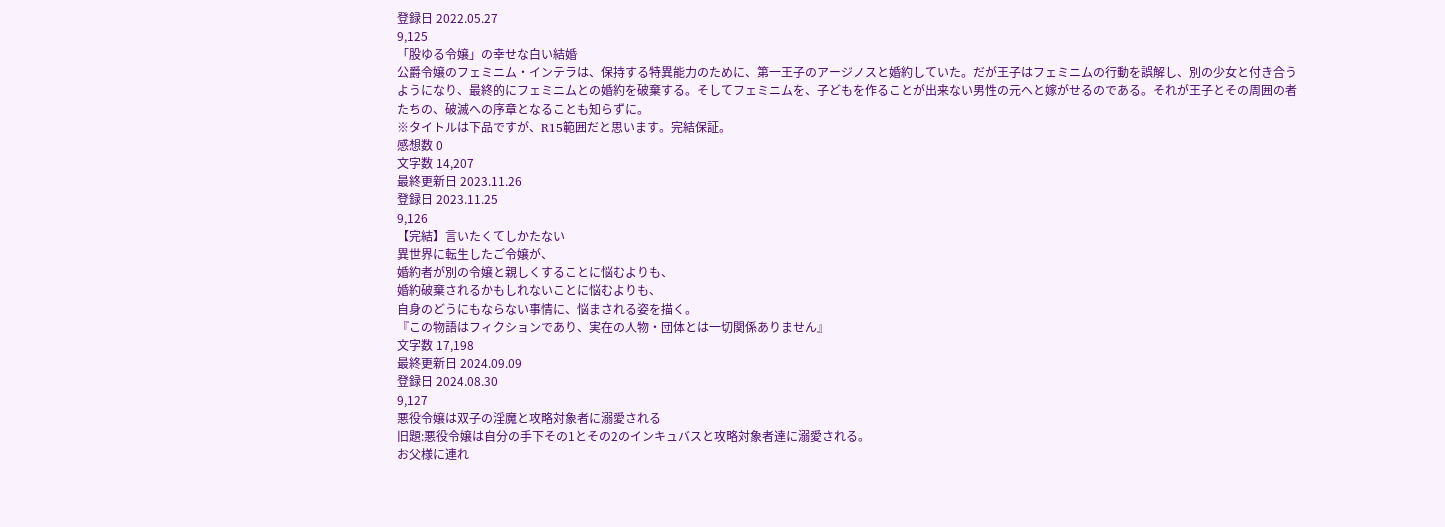登録日 2022.05.27
9,125
「股ゆる令嬢」の幸せな白い結婚
公爵令嬢のフェミニム・インテラは、保持する特異能力のために、第一王子のアージノスと婚約していた。だが王子はフェミニムの行動を誤解し、別の少女と付き合うようになり、最終的にフェミニムとの婚約を破棄する。そしてフェミニムを、子どもを作ることが出来ない男性の元へと嫁がせるのである。それが王子とその周囲の者たちの、破滅への序章となることも知らずに。
※タイトルは下品ですが、R15範囲だと思います。完結保証。
感想数 0
文字数 14,207
最終更新日 2023.11.26
登録日 2023.11.25
9,126
【完結】言いたくてしかたない
異世界に転生したご令嬢が、
婚約者が別の令嬢と親しくすることに悩むよりも、
婚約破棄されるかもしれないことに悩むよりも、
自身のどうにもならない事情に、悩まされる姿を描く。
『この物語はフィクションであり、実在の人物・団体とは一切関係ありません』
文字数 17,198
最終更新日 2024.09.09
登録日 2024.08.30
9,127
悪役令嬢は双子の淫魔と攻略対象者に溺愛される
旧題:悪役令嬢は自分の手下その1とその2のインキュバスと攻略対象者達に溺愛される。
お父様に連れ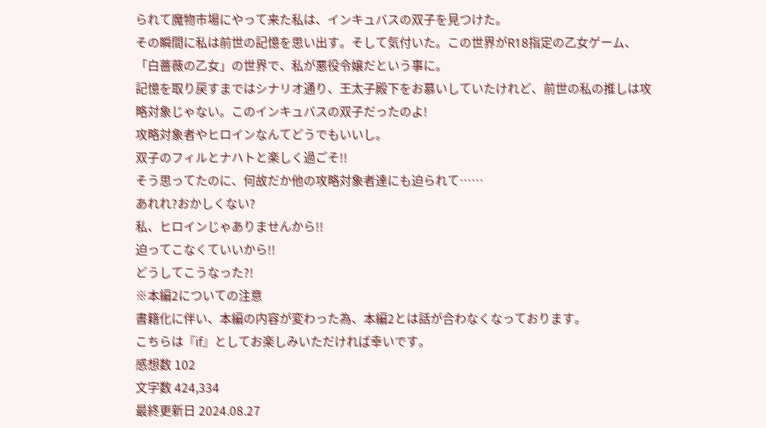られて魔物市場にやって来た私は、インキュバスの双子を見つけた。
その瞬間に私は前世の記憶を思い出す。そして気付いた。この世界がR18指定の乙女ゲーム、「白薔薇の乙女」の世界で、私が悪役令嬢だという事に。
記憶を取り戻すまではシナリオ通り、王太子殿下をお慕いしていたけれど、前世の私の推しは攻略対象じゃない。このインキュバスの双子だったのよ!
攻略対象者やヒロインなんてどうでもいいし。
双子のフィルとナハトと楽しく過ごそ!!
そう思ってたのに、何故だか他の攻略対象者達にも迫られて……
あれれ?おかしくない?
私、ヒロインじゃありませんから!!
迫ってこなくていいから!!
どうしてこうなった?!
※本編2についての注意
書籍化に伴い、本編の内容が変わった為、本編2とは話が合わなくなっております。
こちらは『if』としてお楽しみいただければ幸いです。
感想数 102
文字数 424,334
最終更新日 2024.08.27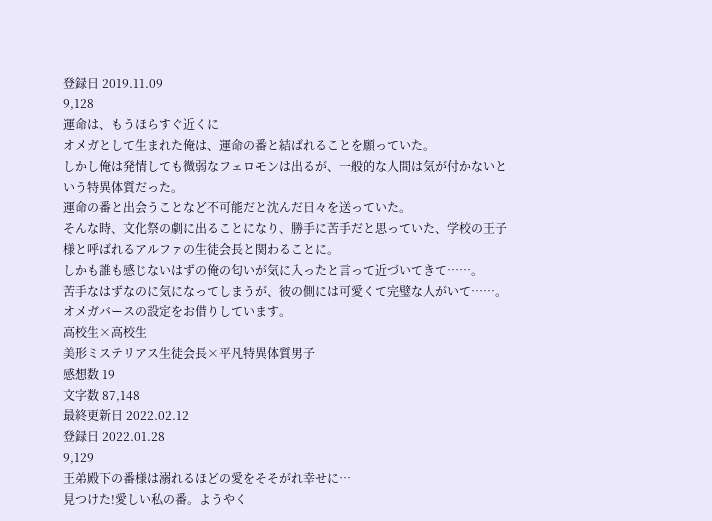登録日 2019.11.09
9,128
運命は、もうほらすぐ近くに
オメガとして生まれた俺は、運命の番と結ばれることを願っていた。
しかし俺は発情しても微弱なフェロモンは出るが、一般的な人間は気が付かないという特異体質だった。
運命の番と出会うことなど不可能だと沈んだ日々を送っていた。
そんな時、文化祭の劇に出ることになり、勝手に苦手だと思っていた、学校の王子様と呼ばれるアルファの生徒会長と関わることに。
しかも誰も感じないはずの俺の匂いが気に入ったと言って近づいてきて……。
苦手なはずなのに気になってしまうが、彼の側には可愛くて完璧な人がいて……。
オメガバースの設定をお借りしています。
高校生×高校生
美形ミステリアス生徒会長×平凡特異体質男子
感想数 19
文字数 87,148
最終更新日 2022.02.12
登録日 2022.01.28
9,129
王弟殿下の番様は溺れるほどの愛をそそがれ幸せに…
見つけた!愛しい私の番。ようやく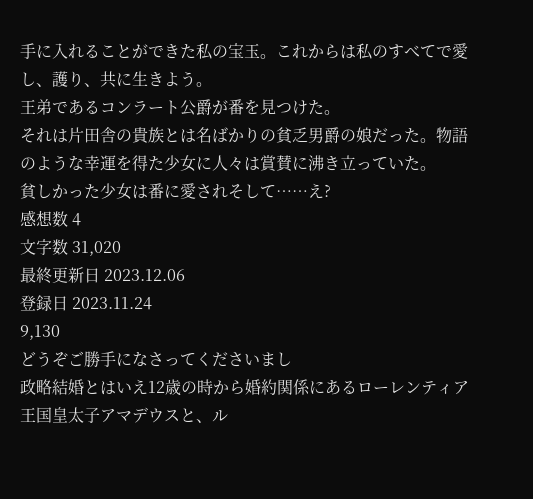手に入れることができた私の宝玉。これからは私のすべてで愛し、護り、共に生きよう。
王弟であるコンラート公爵が番を見つけた。
それは片田舎の貴族とは名ばかりの貧乏男爵の娘だった。物語のような幸運を得た少女に人々は賞賛に沸き立っていた。
貧しかった少女は番に愛されそして……え?
感想数 4
文字数 31,020
最終更新日 2023.12.06
登録日 2023.11.24
9,130
どうぞご勝手になさってくださいまし
政略結婚とはいえ12歳の時から婚約関係にあるローレンティア王国皇太子アマデウスと、ル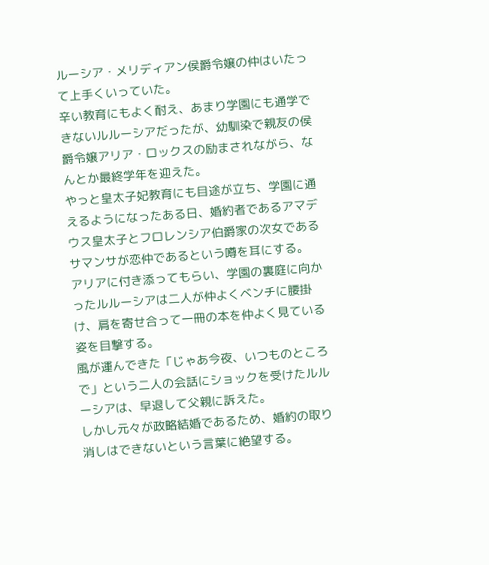ルーシア・メリディアン侯爵令嬢の仲はいたって上手くいっていた。
辛い教育にもよく耐え、あまり学園にも通学できないルルーシアだったが、幼馴染で親友の侯爵令嬢アリア・ロックスの励まされながら、なんとか最終学年を迎えた。
やっと皇太子妃教育にも目途が立ち、学園に通えるようになったある日、婚約者であるアマデウス皇太子とフロレンシア伯爵家の次女であるサマンサが恋仲であるという噂を耳にする。
アリアに付き添ってもらい、学園の裏庭に向かったルルーシアは二人が仲よくベンチに腰掛け、肩を寄せ合って一冊の本を仲よく見ている姿を目撃する。
風が運んできた「じゃあ今夜、いつものところで」という二人の会話にショックを受けたルルーシアは、早退して父親に訴えた。
しかし元々が政略結婚であるため、婚約の取り消しはできないという言葉に絶望する。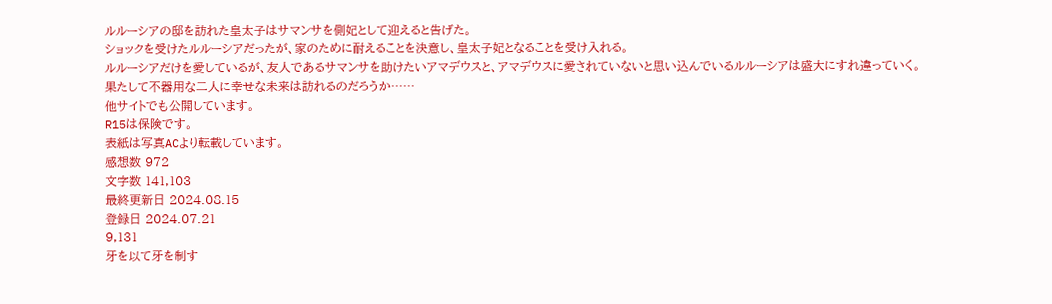ルルーシアの邸を訪れた皇太子はサマンサを側妃として迎えると告げた。
ショックを受けたルルーシアだったが、家のために耐えることを決意し、皇太子妃となることを受け入れる。
ルルーシアだけを愛しているが、友人であるサマンサを助けたいアマデウスと、アマデウスに愛されていないと思い込んでいるルルーシアは盛大にすれ違っていく。
果たして不器用な二人に幸せな未来は訪れるのだろうか……
他サイトでも公開しています。
R15は保険です。
表紙は写真ACより転載しています。
感想数 972
文字数 141,103
最終更新日 2024.08.15
登録日 2024.07.21
9,131
牙を以て牙を制す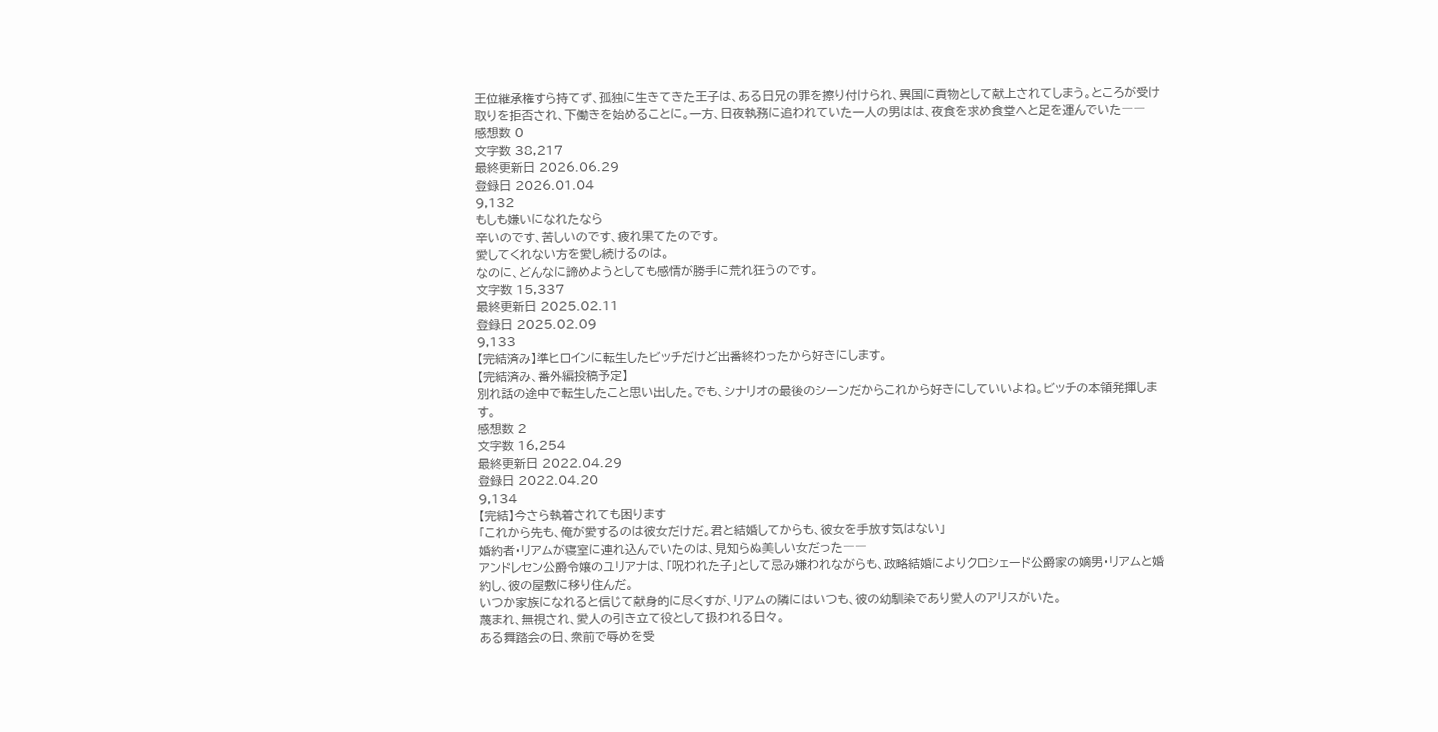王位継承権すら持てず、孤独に生きてきた王子は、ある日兄の罪を擦り付けられ、異国に貢物として献上されてしまう。ところが受け取りを拒否され、下働きを始めることに。一方、日夜執務に追われていた一人の男はは、夜食を求め食堂へと足を運んでいた――
感想数 0
文字数 38,217
最終更新日 2026.06.29
登録日 2026.01.04
9,132
もしも嫌いになれたなら
辛いのです、苦しいのです、疲れ果てたのです。
愛してくれない方を愛し続けるのは。
なのに、どんなに諦めようとしても感情が勝手に荒れ狂うのです。
文字数 15,337
最終更新日 2025.02.11
登録日 2025.02.09
9,133
【完結済み】準ヒロインに転生したビッチだけど出番終わったから好きにします。
【完結済み、番外編投稿予定】
別れ話の途中で転生したこと思い出した。でも、シナリオの最後のシーンだからこれから好きにしていいよね。ビッチの本領発揮します。
感想数 2
文字数 16,254
最終更新日 2022.04.29
登録日 2022.04.20
9,134
【完結】今さら執着されても困ります
「これから先も、俺が愛するのは彼女だけだ。君と結婚してからも、彼女を手放す気はない」
婚約者・リアムが寝室に連れ込んでいたのは、見知らぬ美しい女だった――
アンドレセン公爵令嬢のユリアナは、「呪われた子」として忌み嫌われながらも、政略結婚によりクロシェード公爵家の嫡男・リアムと婚約し、彼の屋敷に移り住んだ。
いつか家族になれると信じて献身的に尽くすが、リアムの隣にはいつも、彼の幼馴染であり愛人のアリスがいた。
蔑まれ、無視され、愛人の引き立て役として扱われる日々。
ある舞踏会の日、衆前で辱めを受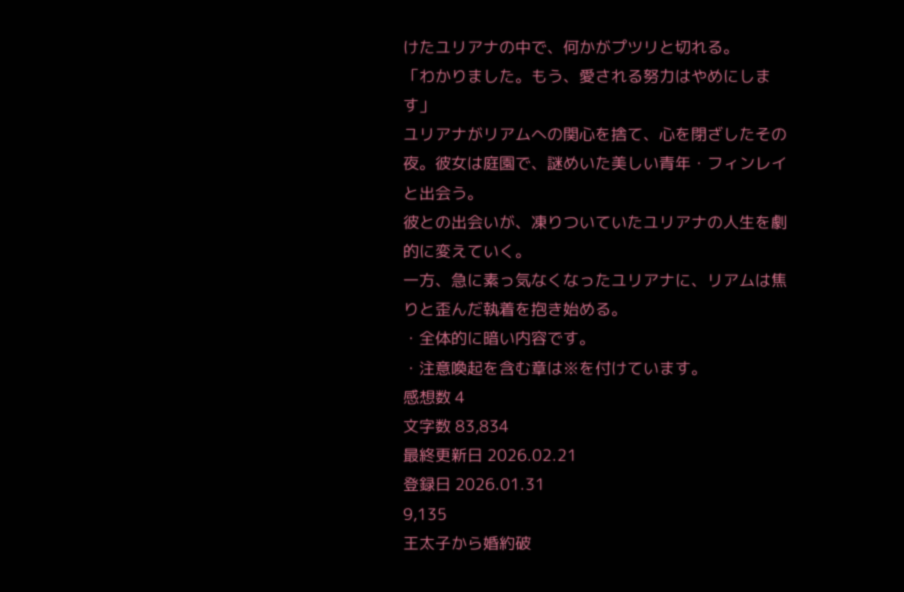けたユリアナの中で、何かがプツリと切れる。
「わかりました。もう、愛される努力はやめにします」
ユリアナがリアムへの関心を捨て、心を閉ざしたその夜。彼女は庭園で、謎めいた美しい青年・フィンレイと出会う。
彼との出会いが、凍りついていたユリアナの人生を劇的に変えていく。
一方、急に素っ気なくなったユリアナに、リアムは焦りと歪んだ執着を抱き始める。
・全体的に暗い内容です。
・注意喚起を含む章は※を付けています。
感想数 4
文字数 83,834
最終更新日 2026.02.21
登録日 2026.01.31
9,135
王太子から婚約破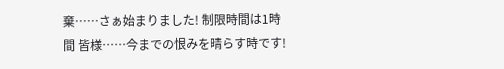棄……さぁ始まりました! 制限時間は1時間 皆様……今までの恨みを晴らす時です!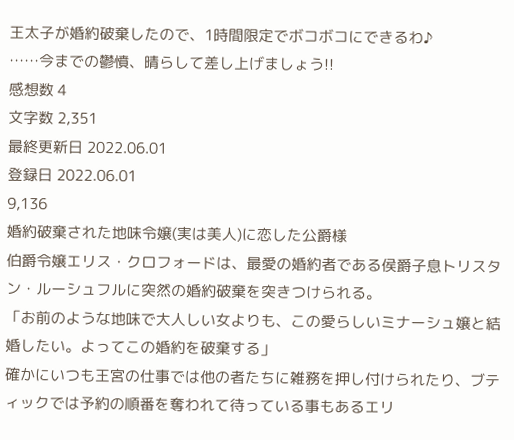王太子が婚約破棄したので、1時間限定でボコボコにできるわ♪
……今までの鬱憤、晴らして差し上げましょう!!
感想数 4
文字数 2,351
最終更新日 2022.06.01
登録日 2022.06.01
9,136
婚約破棄された地味令嬢(実は美人)に恋した公爵様
伯爵令嬢エリス・クロフォードは、最愛の婚約者である侯爵子息トリスタン・ルーシュフルに突然の婚約破棄を突きつけられる。
「お前のような地味で大人しい女よりも、この愛らしいミナーシュ嬢と結婚したい。よってこの婚約を破棄する」
確かにいつも王宮の仕事では他の者たちに雑務を押し付けられたり、ブティックでは予約の順番を奪われて待っている事もあるエリ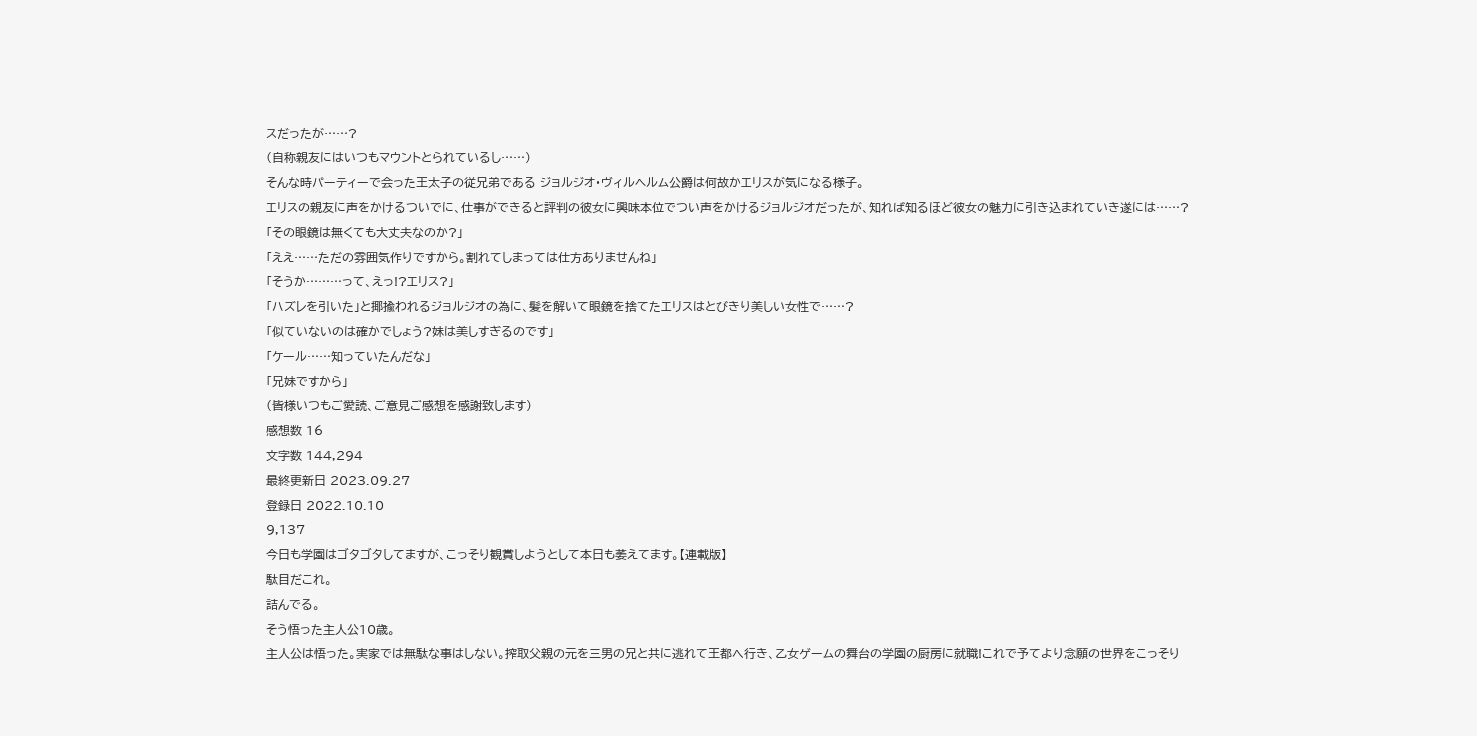スだったが……?
(自称親友にはいつもマウントとられているし……)
そんな時パーティーで会った王太子の従兄弟である ジョルジオ・ヴィルヘルム公爵は何故かエリスが気になる様子。
エリスの親友に声をかけるついでに、仕事ができると評判の彼女に興味本位でつい声をかけるジョルジオだったが、知れば知るほど彼女の魅力に引き込まれていき遂には……?
「その眼鏡は無くても大丈夫なのか?」
「ええ……ただの雰囲気作りですから。割れてしまっては仕方ありませんね」
「そうか………って、えっ!?エリス?」
「ハズレを引いた」と揶揄われるジョルジオの為に、髪を解いて眼鏡を捨てたエリスはとびきり美しい女性で……?
「似ていないのは確かでしょう?妹は美しすぎるのです」
「ケール……知っていたんだな」
「兄妹ですから」
(皆様いつもご愛読、ご意見ご感想を感謝致します)
感想数 16
文字数 144,294
最終更新日 2023.09.27
登録日 2022.10.10
9,137
今日も学園はゴタゴタしてますが、こっそり観賞しようとして本日も萎えてます。【連載版】
駄目だこれ。
詰んでる。
そう悟った主人公10歳。
主人公は悟った。実家では無駄な事はしない。搾取父親の元を三男の兄と共に逃れて王都へ行き、乙女ゲームの舞台の学園の厨房に就職!これで予てより念願の世界をこっそり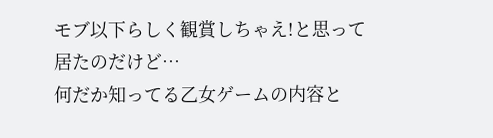モブ以下らしく観賞しちゃえ!と思って居たのだけど…
何だか知ってる乙女ゲームの内容と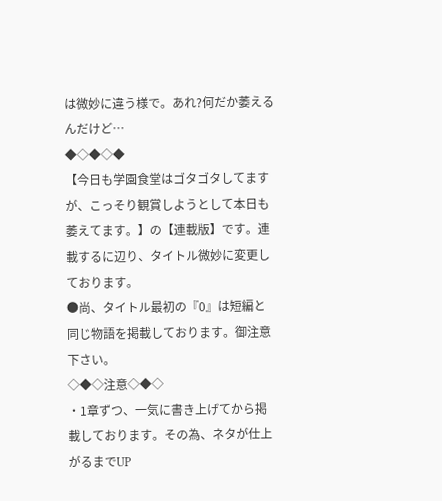は微妙に違う様で。あれ?何だか萎えるんだけど…
◆◇◆◇◆
【今日も学園食堂はゴタゴタしてますが、こっそり観賞しようとして本日も萎えてます。】の【連載版】です。連載するに辺り、タイトル微妙に変更しております。
●尚、タイトル最初の『0』は短編と同じ物語を掲載しております。御注意下さい。
◇◆◇注意◇◆◇
・1章ずつ、一気に書き上げてから掲載しております。その為、ネタが仕上がるまでUP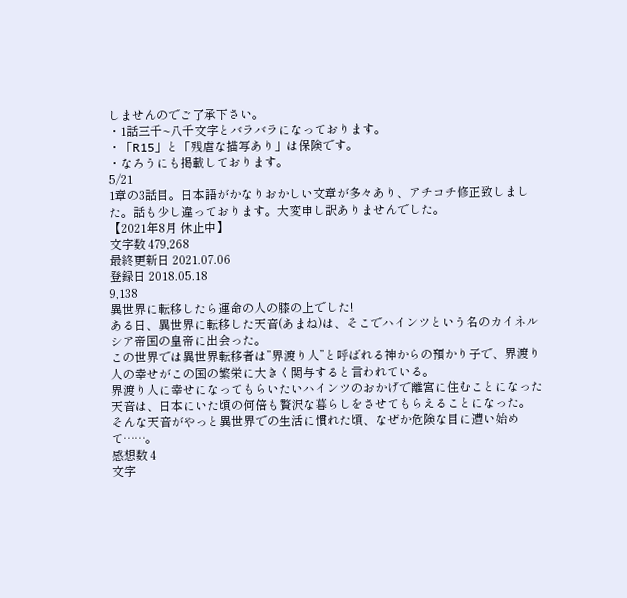しませんのでご了承下さい。
・1話三千~八千文字とバラバラになっております。
・「R15」と「残虐な描写あり」は保険です。
・なろうにも掲載しております。
5/21
1章の3話目。日本語がかなりおかしい文章が多々あり、アチコチ修正致しました。話も少し違っております。大変申し訳ありませんでした。
【2021年8月 休止中】
文字数 479,268
最終更新日 2021.07.06
登録日 2018.05.18
9,138
異世界に転移したら運命の人の膝の上でした!
ある日、異世界に転移した天音(あまね)は、そこでハインツという名のカイネルシア帝国の皇帝に出会った。
この世界では異世界転移者は”界渡り人”と呼ばれる神からの預かり子で、界渡り人の幸せがこの国の繁栄に大きく関与すると言われている。
界渡り人に幸せになってもらいたいハインツのおかげで離宮に住むことになった天音は、日本にいた頃の何倍も贅沢な暮らしをさせてもらえることになった。
そんな天音がやっと異世界での生活に慣れた頃、なぜか危険な目に遭い始めて……。
感想数 4
文字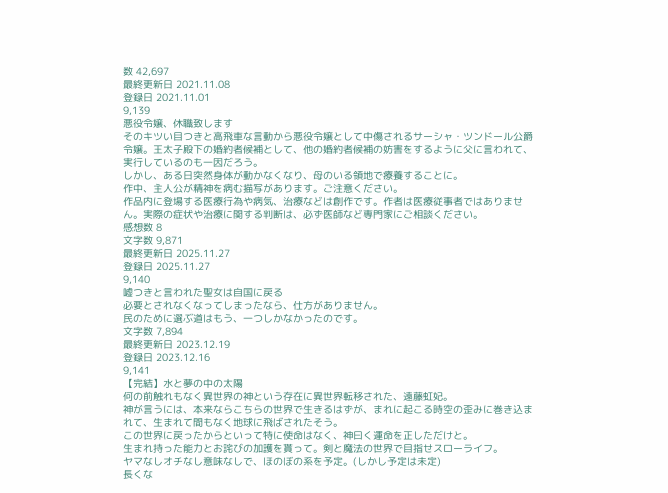数 42,697
最終更新日 2021.11.08
登録日 2021.11.01
9,139
悪役令嬢、休職致します
そのキツい目つきと高飛車な言動から悪役令嬢として中傷されるサーシャ・ツンドール公爵令嬢。王太子殿下の婚約者候補として、他の婚約者候補の妨害をするように父に言われて、実行しているのも一因だろう。
しかし、ある日突然身体が動かなくなり、母のいる領地で療養することに。
作中、主人公が精神を病む描写があります。ご注意ください。
作品内に登場する医療行為や病気、治療などは創作です。作者は医療従事者ではありません。実際の症状や治療に関する判断は、必ず医師など専門家にご相談ください。
感想数 8
文字数 9,871
最終更新日 2025.11.27
登録日 2025.11.27
9,140
嘘つきと言われた聖女は自国に戻る
必要とされなくなってしまったなら、仕方がありません。
民のために選ぶ道はもう、一つしかなかったのです。
文字数 7,894
最終更新日 2023.12.19
登録日 2023.12.16
9,141
【完結】水と夢の中の太陽
何の前触れもなく異世界の神という存在に異世界転移された、遠藤虹妃。
神が言うには、本来ならこちらの世界で生きるはずが、まれに起こる時空の歪みに巻き込まれて、生まれて間もなく地球に飛ばされたそう。
この世界に戻ったからといって特に使命はなく、神曰く運命を正しただけと。
生まれ持った能力とお詫びの加護を貰って。剣と魔法の世界で目指せスローライフ。
ヤマなしオチなし意味なしで、ほのぼの系を予定。(しかし予定は未定)
長くな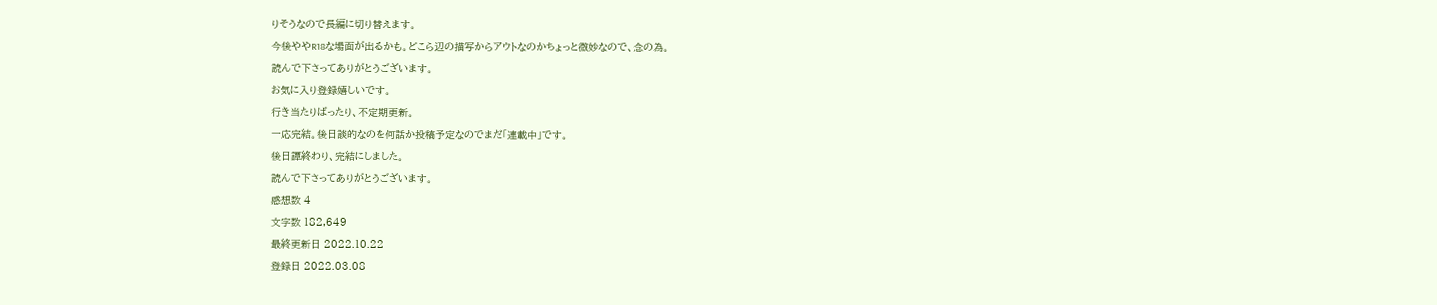りそうなので長編に切り替えます。
今後ややR18な場面が出るかも。どこら辺の描写からアウトなのかちょっと微妙なので、念の為。
読んで下さってありがとうございます。
お気に入り登録嬉しいです。
行き当たりばったり、不定期更新。
一応完結。後日談的なのを何話か投稿予定なのでまだ「連載中」です。
後日譚終わり、完結にしました。
読んで下さってありがとうございます。
感想数 4
文字数 182,649
最終更新日 2022.10.22
登録日 2022.03.08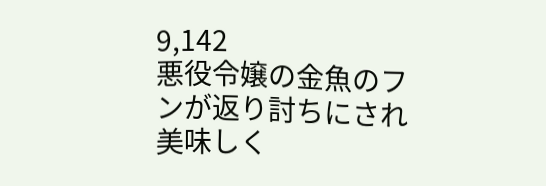9,142
悪役令嬢の金魚のフンが返り討ちにされ美味しく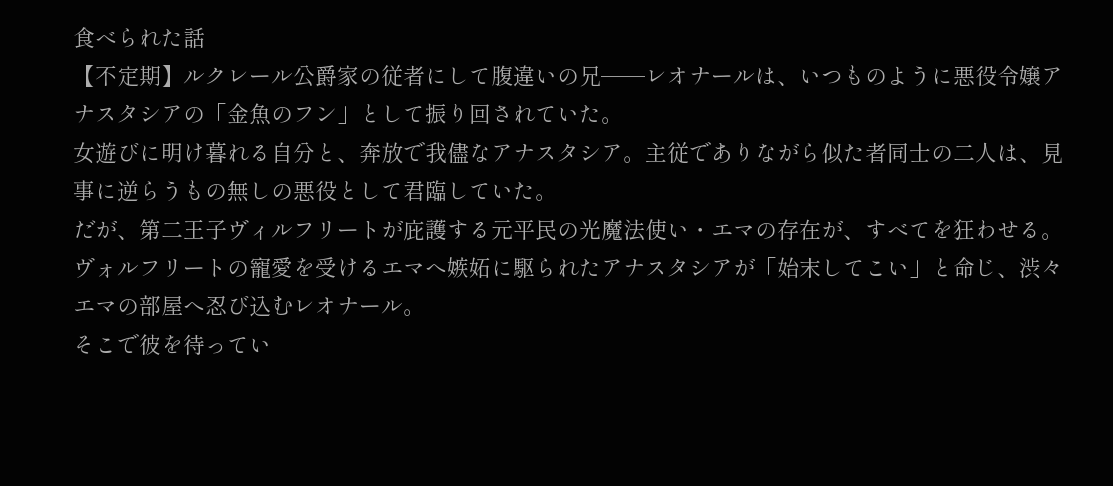食べられた話
【不定期】ルクレール公爵家の従者にして腹違いの兄──レオナールは、いつものように悪役令嬢アナスタシアの「金魚のフン」として振り回されていた。
女遊びに明け暮れる自分と、奔放で我儘なアナスタシア。主従でありながら似た者同士の二人は、見事に逆らうもの無しの悪役として君臨していた。
だが、第二王子ヴィルフリートが庇護する元平民の光魔法使い・エマの存在が、すべてを狂わせる。
ヴォルフリートの寵愛を受けるエマへ嫉妬に駆られたアナスタシアが「始末してこい」と命じ、渋々エマの部屋へ忍び込むレオナール。
そこで彼を待ってい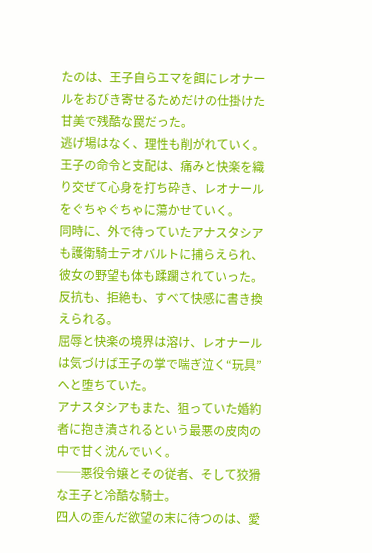たのは、王子自らエマを餌にレオナールをおびき寄せるためだけの仕掛けた甘美で残酷な罠だった。
逃げ場はなく、理性も削がれていく。
王子の命令と支配は、痛みと快楽を織り交ぜて心身を打ち砕き、レオナールをぐちゃぐちゃに蕩かせていく。
同時に、外で待っていたアナスタシアも護衛騎士テオバルトに捕らえられ、彼女の野望も体も蹂躙されていった。
反抗も、拒絶も、すべて快感に書き換えられる。
屈辱と快楽の境界は溶け、レオナールは気づけば王子の掌で喘ぎ泣く“玩具”へと堕ちていた。
アナスタシアもまた、狙っていた婚約者に抱き潰されるという最悪の皮肉の中で甘く沈んでいく。
──悪役令嬢とその従者、そして狡猾な王子と冷酷な騎士。
四人の歪んだ欲望の末に待つのは、愛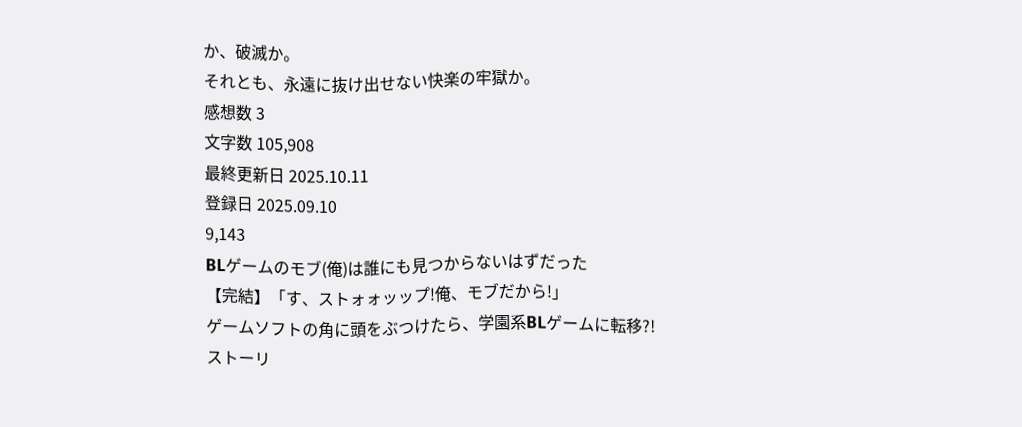か、破滅か。
それとも、永遠に抜け出せない快楽の牢獄か。
感想数 3
文字数 105,908
最終更新日 2025.10.11
登録日 2025.09.10
9,143
BLゲームのモブ(俺)は誰にも見つからないはずだった
【完結】「す、ストォォッップ!俺、モブだから!」
ゲームソフトの角に頭をぶつけたら、学園系BLゲームに転移?!
ストーリ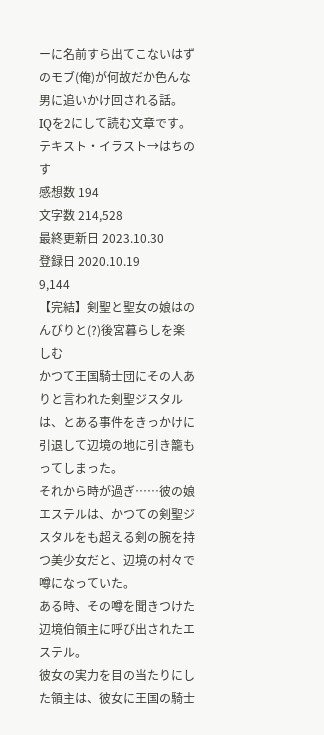ーに名前すら出てこないはずのモブ(俺)が何故だか色んな男に追いかけ回される話。
IQを2にして読む文章です。
テキスト・イラスト→はちのす
感想数 194
文字数 214,528
最終更新日 2023.10.30
登録日 2020.10.19
9,144
【完結】剣聖と聖女の娘はのんびりと(?)後宮暮らしを楽しむ
かつて王国騎士団にその人ありと言われた剣聖ジスタルは、とある事件をきっかけに引退して辺境の地に引き籠もってしまった。
それから時が過ぎ……彼の娘エステルは、かつての剣聖ジスタルをも超える剣の腕を持つ美少女だと、辺境の村々で噂になっていた。
ある時、その噂を聞きつけた辺境伯領主に呼び出されたエステル。
彼女の実力を目の当たりにした領主は、彼女に王国の騎士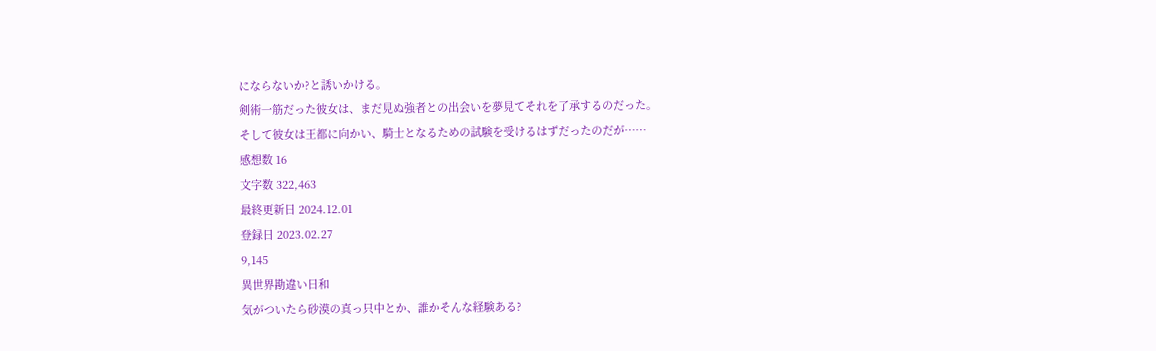にならないか?と誘いかける。
剣術一筋だった彼女は、まだ見ぬ強者との出会いを夢見てそれを了承するのだった。
そして彼女は王都に向かい、騎士となるための試験を受けるはずだったのだが……
感想数 16
文字数 322,463
最終更新日 2024.12.01
登録日 2023.02.27
9,145
異世界勘違い日和
気がついたら砂漠の真っ只中とか、誰かそんな経験ある?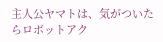主人公ヤマトは、気がついたらロボットアク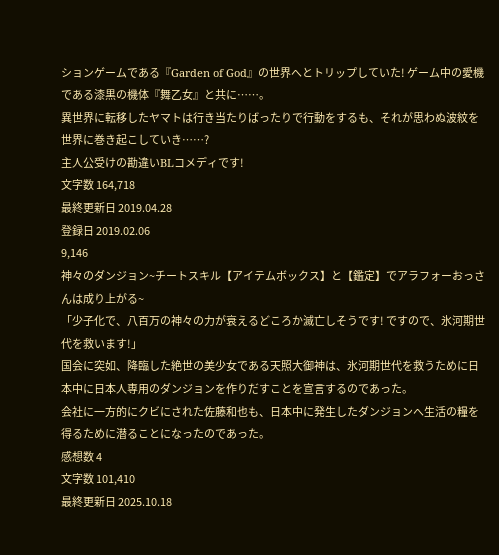ションゲームである『Garden of God』の世界へとトリップしていた! ゲーム中の愛機である漆黒の機体『舞乙女』と共に……。
異世界に転移したヤマトは行き当たりばったりで行動をするも、それが思わぬ波紋を世界に巻き起こしていき……?
主人公受けの勘違いBLコメディです!
文字数 164,718
最終更新日 2019.04.28
登録日 2019.02.06
9,146
神々のダンジョン~チートスキル【アイテムボックス】と【鑑定】でアラフォーおっさんは成り上がる~
「少子化で、八百万の神々の力が衰えるどころか滅亡しそうです! ですので、氷河期世代を救います!」
国会に突如、降臨した絶世の美少女である天照大御神は、氷河期世代を救うために日本中に日本人専用のダンジョンを作りだすことを宣言するのであった。
会社に一方的にクビにされた佐藤和也も、日本中に発生したダンジョンへ生活の糧を得るために潜ることになったのであった。
感想数 4
文字数 101,410
最終更新日 2025.10.18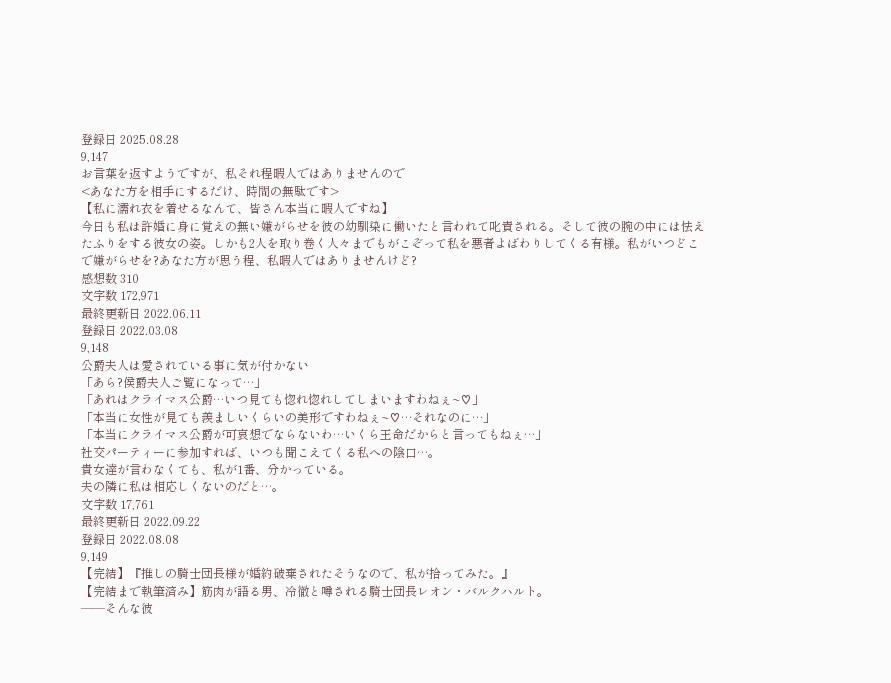登録日 2025.08.28
9,147
お言葉を返すようですが、私それ程暇人ではありませんので
<あなた方を相手にするだけ、時間の無駄です>
【私に濡れ衣を着せるなんて、皆さん本当に暇人ですね】
今日も私は許婚に身に覚えの無い嫌がらせを彼の幼馴染に働いたと言われて叱責される。そして彼の腕の中には怯えたふりをする彼女の姿。しかも2人を取り巻く人々までもがこぞって私を悪者よばわりしてくる有様。私がいつどこで嫌がらせを?あなた方が思う程、私暇人ではありませんけど?
感想数 310
文字数 172,971
最終更新日 2022.06.11
登録日 2022.03.08
9,148
公爵夫人は愛されている事に気が付かない
「あら?侯爵夫人ご覧になって…」
「あれはクライマス公爵…いつ見ても惚れ惚れしてしまいますわねぇ~♡」
「本当に女性が見ても羨ましいくらいの美形ですわねぇ~♡…それなのに…」
「本当にクライマス公爵が可哀想でならないわ…いくら王命だからと言ってもねぇ…」
社交パーティーに参加すれば、いつも聞こえてくる私への陰口…。
貴女達が言わなくても、私が1番、分かっている。
夫の隣に私は相応しくないのだと…。
文字数 17,761
最終更新日 2022.09.22
登録日 2022.08.08
9,149
【完結】『推しの騎士団長様が婚約破棄されたそうなので、私が拾ってみた。』
【完結まで執筆済み】筋肉が語る男、冷徹と噂される騎士団長レオン・バルクハルト。
――そんな彼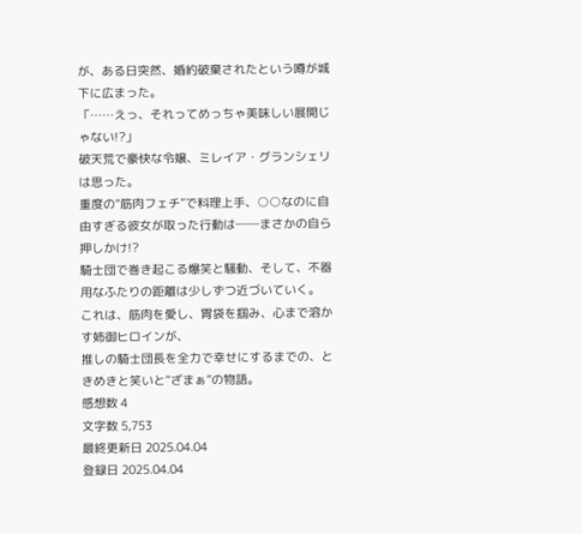が、ある日突然、婚約破棄されたという噂が城下に広まった。
「……えっ、それってめっちゃ美味しい展開じゃない!?」
破天荒で豪快な令嬢、ミレイア・グランシェリは思った。
重度の“筋肉フェチ”で料理上手、○○なのに自由すぎる彼女が取った行動は──まさかの自ら押しかけ!?
騎士団で巻き起こる爆笑と騒動、そして、不器用なふたりの距離は少しずつ近づいていく。
これは、筋肉を愛し、胃袋を掴み、心まで溶かす姉御ヒロインが、
推しの騎士団長を全力で幸せにするまでの、ときめきと笑いと“ざまぁ”の物語。
感想数 4
文字数 5,753
最終更新日 2025.04.04
登録日 2025.04.04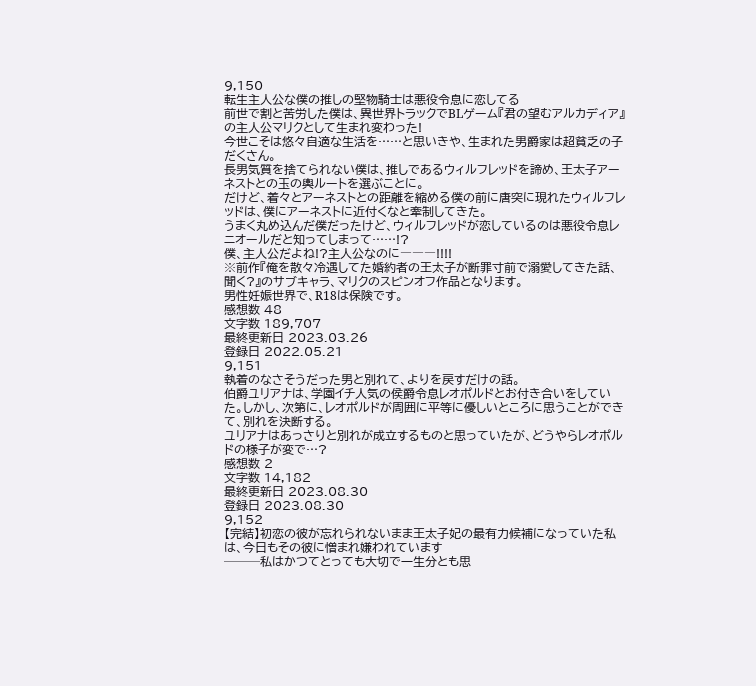9,150
転生主人公な僕の推しの堅物騎士は悪役令息に恋してる
前世で割と苦労した僕は、異世界トラックでBLゲーム『君の望むアルカディア』の主人公マリクとして生まれ変わった!
今世こそは悠々自適な生活を……と思いきや、生まれた男爵家は超貧乏の子だくさん。
長男気質を捨てられない僕は、推しであるウィルフレッドを諦め、王太子アーネストとの玉の輿ルートを選ぶことに。
だけど、着々とアーネストとの距離を縮める僕の前に唐突に現れたウィルフレッドは、僕にアーネストに近付くなと牽制してきた。
うまく丸め込んだ僕だったけど、ウィルフレッドが恋しているのは悪役令息レニオールだと知ってしまって……!?
僕、主人公だよね!?主人公なのに―――!!!!
※前作『俺を散々冷遇してた婚約者の王太子が断罪寸前で溺愛してきた話、聞く?』のサブキャラ、マリクのスピンオフ作品となります。
男性妊娠世界で、R18は保険です。
感想数 48
文字数 189,707
最終更新日 2023.03.26
登録日 2022.05.21
9,151
執着のなさそうだった男と別れて、よりを戻すだけの話。
伯爵ユリアナは、学園イチ人気の侯爵令息レオポルドとお付き合いをしていた。しかし、次第に、レオポルドが周囲に平等に優しいところに思うことができて、別れを決断する。
ユリアナはあっさりと別れが成立するものと思っていたが、どうやらレオポルドの様子が変で…?
感想数 2
文字数 14,182
最終更新日 2023.08.30
登録日 2023.08.30
9,152
【完結】初恋の彼が忘れられないまま王太子妃の最有力候補になっていた私は、今日もその彼に憎まれ嫌われています
───私はかつてとっても大切で一生分とも思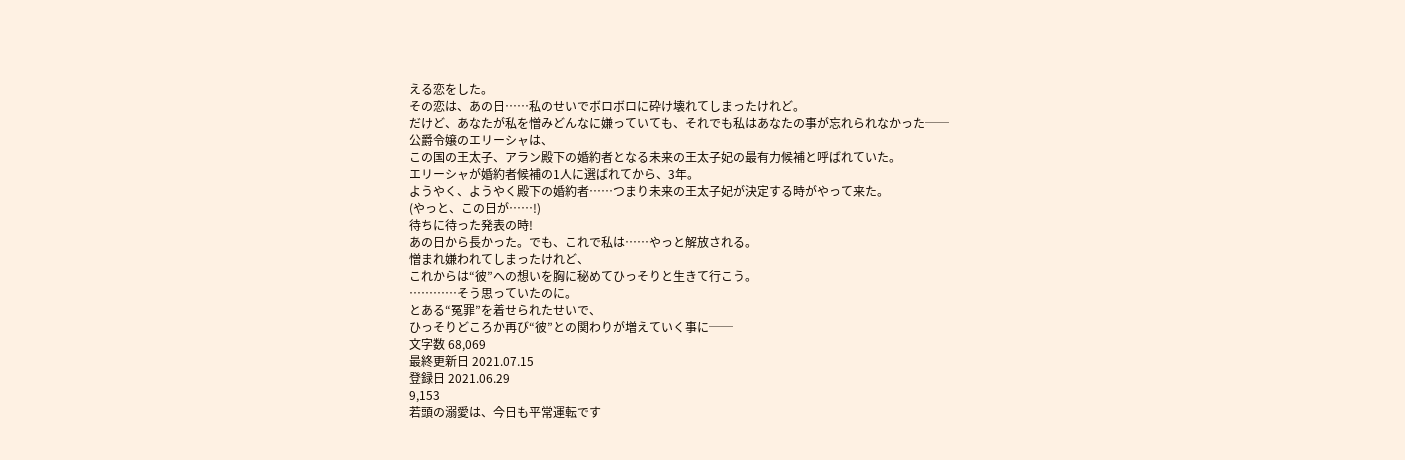える恋をした。
その恋は、あの日……私のせいでボロボロに砕け壊れてしまったけれど。
だけど、あなたが私を憎みどんなに嫌っていても、それでも私はあなたの事が忘れられなかった──
公爵令嬢のエリーシャは、
この国の王太子、アラン殿下の婚約者となる未来の王太子妃の最有力候補と呼ばれていた。
エリーシャが婚約者候補の1人に選ばれてから、3年。
ようやく、ようやく殿下の婚約者……つまり未来の王太子妃が決定する時がやって来た。
(やっと、この日が……!)
待ちに待った発表の時!
あの日から長かった。でも、これで私は……やっと解放される。
憎まれ嫌われてしまったけれど、
これからは“彼”への想いを胸に秘めてひっそりと生きて行こう。
…………そう思っていたのに。
とある“冤罪”を着せられたせいで、
ひっそりどころか再び“彼”との関わりが増えていく事に──
文字数 68,069
最終更新日 2021.07.15
登録日 2021.06.29
9,153
若頭の溺愛は、今日も平常運転です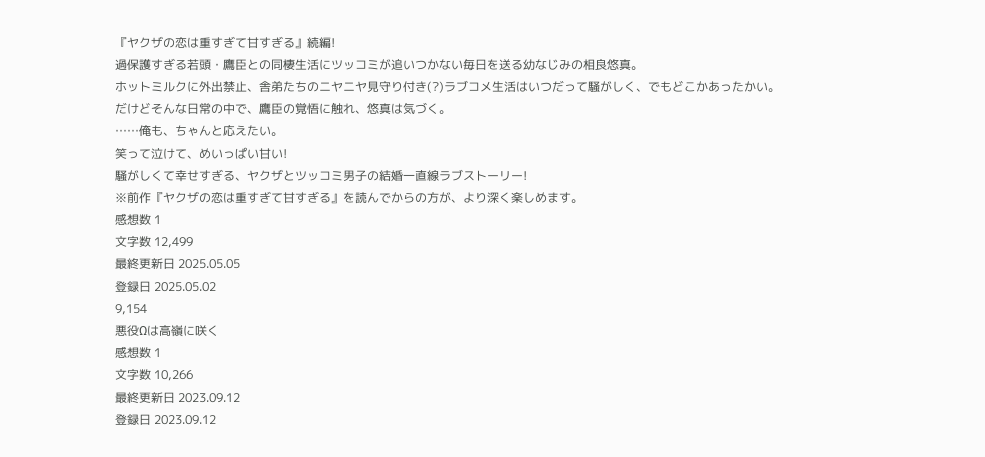『ヤクザの恋は重すぎて甘すぎる』続編!
過保護すぎる若頭・鷹臣との同棲生活にツッコミが追いつかない毎日を送る幼なじみの相良悠真。
ホットミルクに外出禁止、舎弟たちのニヤニヤ見守り付き(?)ラブコメ生活はいつだって騒がしく、でもどこかあったかい。
だけどそんな日常の中で、鷹臣の覚悟に触れ、悠真は気づく。
……俺も、ちゃんと応えたい。
笑って泣けて、めいっぱい甘い!
騒がしくて幸せすぎる、ヤクザとツッコミ男子の結婚一直線ラブストーリー!
※前作『ヤクザの恋は重すぎて甘すぎる』を読んでからの方が、より深く楽しめます。
感想数 1
文字数 12,499
最終更新日 2025.05.05
登録日 2025.05.02
9,154
悪役Ωは高嶺に咲く
感想数 1
文字数 10,266
最終更新日 2023.09.12
登録日 2023.09.12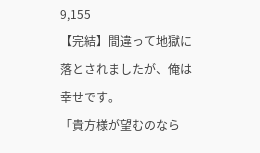9,155
【完結】間違って地獄に落とされましたが、俺は幸せです。
「貴方様が望むのなら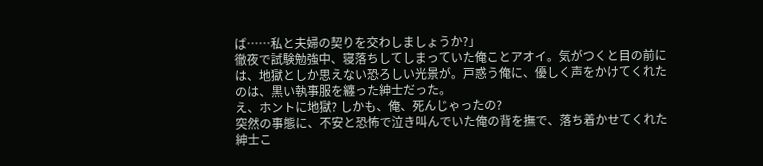ば……私と夫婦の契りを交わしましょうか?」
徹夜で試験勉強中、寝落ちしてしまっていた俺ことアオイ。気がつくと目の前には、地獄としか思えない恐ろしい光景が。戸惑う俺に、優しく声をかけてくれたのは、黒い執事服を纏った紳士だった。
え、ホントに地獄? しかも、俺、死んじゃったの?
突然の事態に、不安と恐怖で泣き叫んでいた俺の背を撫で、落ち着かせてくれた紳士こ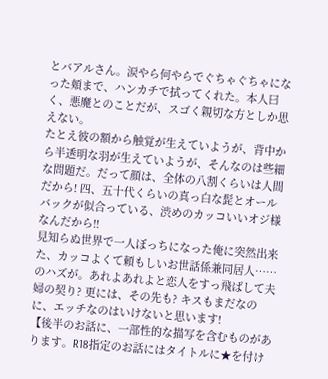とバアルさん。涙やら何やらでぐちゃぐちゃになった頬まで、ハンカチで拭ってくれた。本人曰く、悪魔とのことだが、スゴく親切な方としか思えない。
たとえ彼の額から触覚が生えていようが、背中から半透明な羽が生えていようが、そんなのは些細な問題だ。だって顔は、全体の八割くらいは人間だから! 四、五十代くらいの真っ白な髭とオールバックが似合っている、渋めのカッコいいオジ様なんだから!!
見知らぬ世界で一人ぼっちになった俺に突然出来た、カッコよくて頼もしいお世話係兼同居人……のハズが。あれよあれよと恋人をすっ飛ばして夫婦の契り? 更には、その先も? キスもまだなのに、エッチなのはいけないと思います!
【後半のお話に、一部性的な描写を含むものがあります。R18指定のお話にはタイトルに★を付け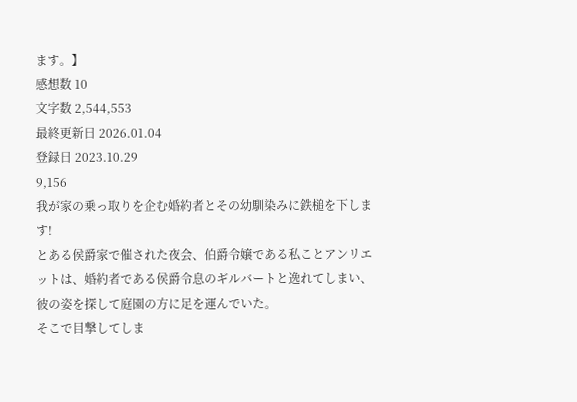ます。】
感想数 10
文字数 2,544,553
最終更新日 2026.01.04
登録日 2023.10.29
9,156
我が家の乗っ取りを企む婚約者とその幼馴染みに鉄槌を下します!
とある侯爵家で催された夜会、伯爵令嬢である私ことアンリエットは、婚約者である侯爵令息のギルバートと逸れてしまい、彼の姿を探して庭園の方に足を運んでいた。
そこで目撃してしま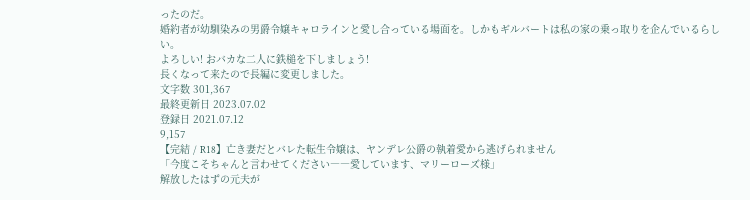ったのだ。
婚約者が幼馴染みの男爵令嬢キャロラインと愛し合っている場面を。しかもギルバートは私の家の乗っ取りを企んでいるらしい。
よろしい! おバカな二人に鉄槌を下しましょう!
長くなって来たので長編に変更しました。
文字数 301,367
最終更新日 2023.07.02
登録日 2021.07.12
9,157
【完結 / R18】亡き妻だとバレた転生令嬢は、ヤンデレ公爵の執着愛から逃げられません
「今度こそちゃんと言わせてください――愛しています、マリーローズ様」
解放したはずの元夫が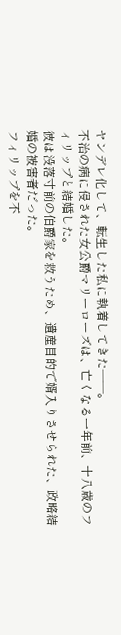ヤンデレ化して、転生した私に執着してきた――。
不治の病に侵された女公爵マリーローズは、亡くなる一年前、十八歳のフィリップと結婚した。
彼は没落寸前の伯爵家を救うため、遺産目的で婿入りさせられた、政略結婚の被害者だった。
フィリップを不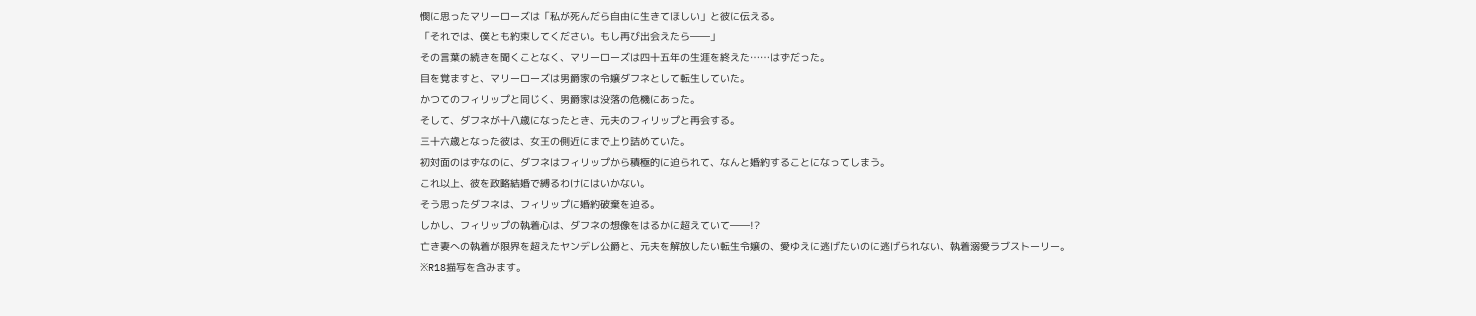憫に思ったマリーローズは「私が死んだら自由に生きてほしい」と彼に伝える。
「それでは、僕とも約束してください。もし再び出会えたら――」
その言葉の続きを聞くことなく、マリーローズは四十五年の生涯を終えた……はずだった。
目を覚ますと、マリーローズは男爵家の令嬢ダフネとして転生していた。
かつてのフィリップと同じく、男爵家は没落の危機にあった。
そして、ダフネが十八歳になったとき、元夫のフィリップと再会する。
三十六歳となった彼は、女王の側近にまで上り詰めていた。
初対面のはずなのに、ダフネはフィリップから積極的に迫られて、なんと婚約することになってしまう。
これ以上、彼を政略結婚で縛るわけにはいかない。
そう思ったダフネは、フィリップに婚約破棄を迫る。
しかし、フィリップの執着心は、ダフネの想像をはるかに超えていて――!?
亡き妻への執着が限界を超えたヤンデレ公爵と、元夫を解放したい転生令嬢の、愛ゆえに逃げたいのに逃げられない、執着溺愛ラブストーリー。
※R18描写を含みます。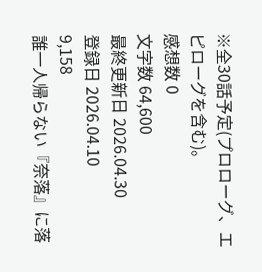※全30話予定(プロローグ、エピローグを含む)。
感想数 0
文字数 64,600
最終更新日 2026.04.30
登録日 2026.04.10
9,158
誰一人帰らない『奈落』に落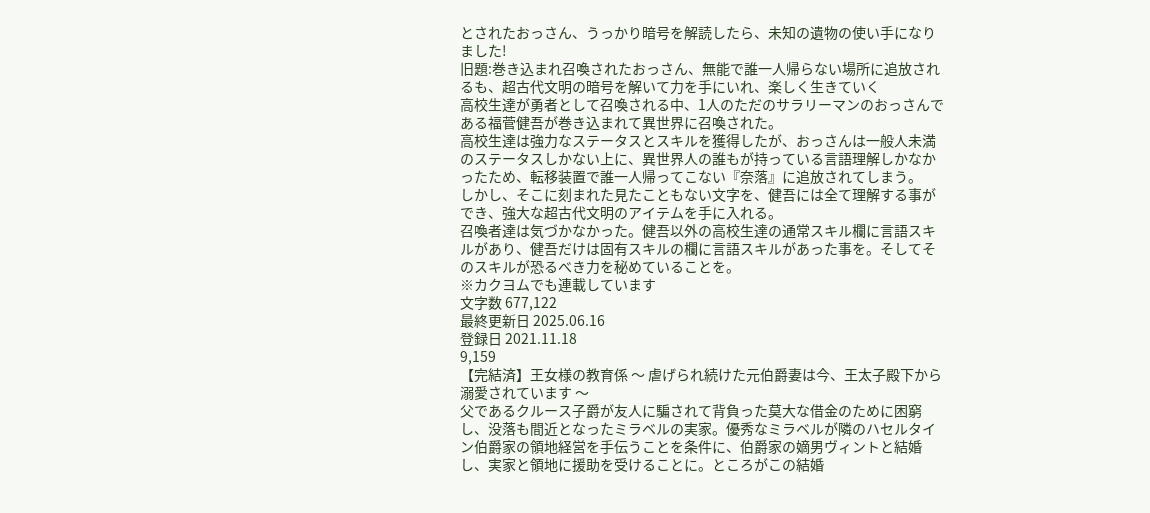とされたおっさん、うっかり暗号を解読したら、未知の遺物の使い手になりました!
旧題:巻き込まれ召喚されたおっさん、無能で誰一人帰らない場所に追放されるも、超古代文明の暗号を解いて力を手にいれ、楽しく生きていく
高校生達が勇者として召喚される中、1人のただのサラリーマンのおっさんである福菅健吾が巻き込まれて異世界に召喚された。
高校生達は強力なステータスとスキルを獲得したが、おっさんは一般人未満のステータスしかない上に、異世界人の誰もが持っている言語理解しかなかったため、転移装置で誰一人帰ってこない『奈落』に追放されてしまう。
しかし、そこに刻まれた見たこともない文字を、健吾には全て理解する事ができ、強大な超古代文明のアイテムを手に入れる。
召喚者達は気づかなかった。健吾以外の高校生達の通常スキル欄に言語スキルがあり、健吾だけは固有スキルの欄に言語スキルがあった事を。そしてそのスキルが恐るべき力を秘めていることを。
※カクヨムでも連載しています
文字数 677,122
最終更新日 2025.06.16
登録日 2021.11.18
9,159
【完結済】王女様の教育係 〜 虐げられ続けた元伯爵妻は今、王太子殿下から溺愛されています 〜
父であるクルース子爵が友人に騙されて背負った莫大な借金のために困窮し、没落も間近となったミラベルの実家。優秀なミラベルが隣のハセルタイン伯爵家の領地経営を手伝うことを条件に、伯爵家の嫡男ヴィントと結婚し、実家と領地に援助を受けることに。ところがこの結婚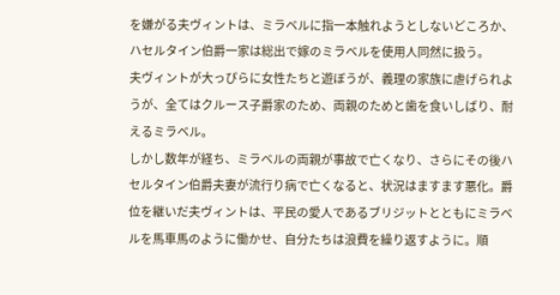を嫌がる夫ヴィントは、ミラベルに指一本触れようとしないどころか、ハセルタイン伯爵一家は総出で嫁のミラベルを使用人同然に扱う。
夫ヴィントが大っぴらに女性たちと遊ぼうが、義理の家族に虐げられようが、全てはクルース子爵家のため、両親のためと歯を食いしばり、耐えるミラベル。
しかし数年が経ち、ミラベルの両親が事故で亡くなり、さらにその後ハセルタイン伯爵夫妻が流行り病で亡くなると、状況はますます悪化。爵位を継いだ夫ヴィントは、平民の愛人であるブリジットとともにミラベルを馬車馬のように働かせ、自分たちは浪費を繰り返すように。順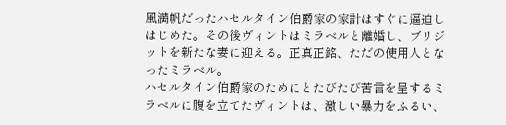風満帆だったハセルタイン伯爵家の家計はすぐに逼迫しはじめた。その後ヴィントはミラベルと離婚し、ブリジットを新たな妻に迎える。正真正銘、ただの使用人となったミラベル。
ハセルタイン伯爵家のためにとたびたび苦言を呈するミラベルに腹を立てたヴィントは、激しい暴力をふるい、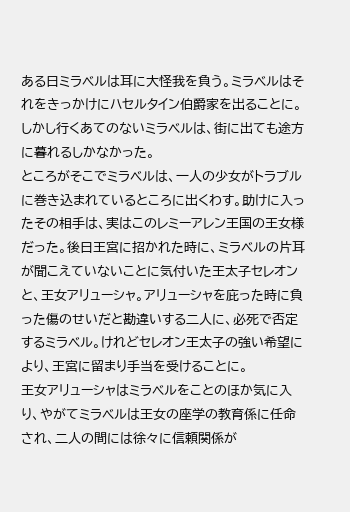ある日ミラベルは耳に大怪我を負う。ミラベルはそれをきっかけにハセルタイン伯爵家を出ることに。しかし行くあてのないミラベルは、街に出ても途方に暮れるしかなかった。
ところがそこでミラベルは、一人の少女がトラブルに巻き込まれているところに出くわす。助けに入ったその相手は、実はこのレミーアレン王国の王女様だった。後日王宮に招かれた時に、ミラベルの片耳が聞こえていないことに気付いた王太子セレオンと、王女アリューシャ。アリューシャを庇った時に負った傷のせいだと勘違いする二人に、必死で否定するミラベル。けれどセレオン王太子の強い希望により、王宮に留まり手当を受けることに。
王女アリューシャはミラベルをことのほか気に入り、やがてミラベルは王女の座学の教育係に任命され、二人の間には徐々に信頼関係が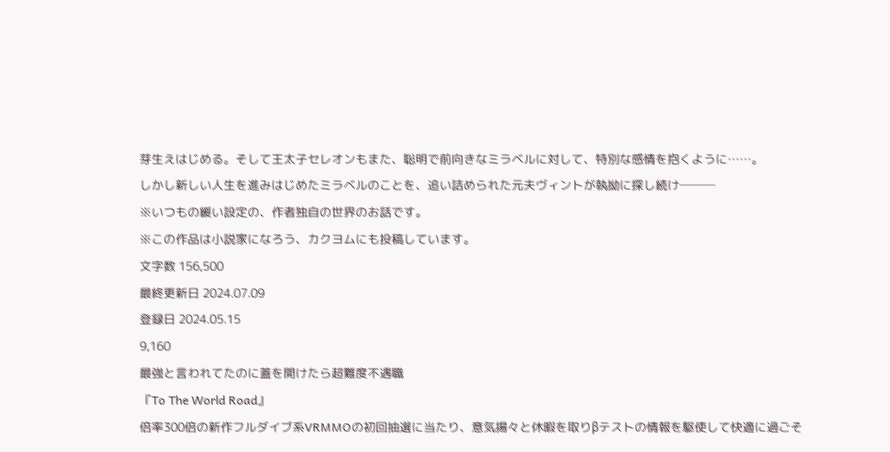芽生えはじめる。そして王太子セレオンもまた、聡明で前向きなミラベルに対して、特別な感情を抱くように……。
しかし新しい人生を進みはじめたミラベルのことを、追い詰められた元夫ヴィントが執拗に探し続け───
※いつもの緩い設定の、作者独自の世界のお話です。
※この作品は小説家になろう、カクヨムにも投稿しています。
文字数 156,500
最終更新日 2024.07.09
登録日 2024.05.15
9,160
最強と言われてたのに蓋を開けたら超難度不遇職
『To The World Road』
倍率300倍の新作フルダイブ系VRMMOの初回抽選に当たり、意気揚々と休暇を取りβテストの情報を駆使して快適に過ごそ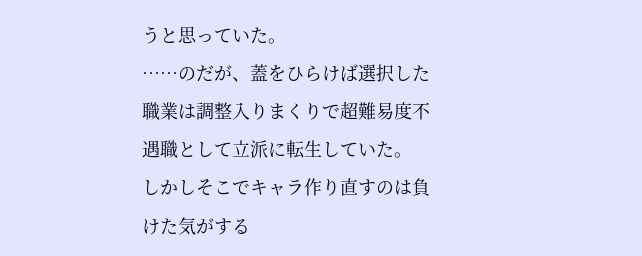うと思っていた。
……のだが、蓋をひらけば選択した職業は調整入りまくりで超難易度不遇職として立派に転生していた。
しかしそこでキャラ作り直すのは負けた気がする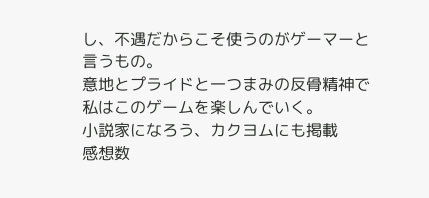し、不遇だからこそ使うのがゲーマーと言うもの。
意地とプライドと一つまみの反骨精神で私はこのゲームを楽しんでいく。
小説家になろう、カクヨムにも掲載
感想数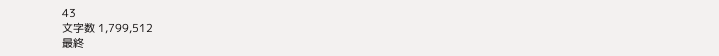43
文字数 1,799,512
最終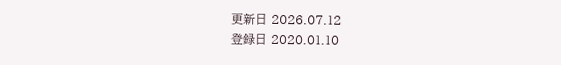更新日 2026.07.12
登録日 2020.01.10